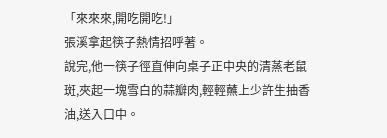「來來來,開吃開吃!」
張溪拿起筷子熱情招呼著。
說完,他一筷子徑直伸向桌子正中央的清蒸老鼠斑,夾起一塊雪白的蒜瓣肉,輕輕蘸上少許生抽香油,送入口中。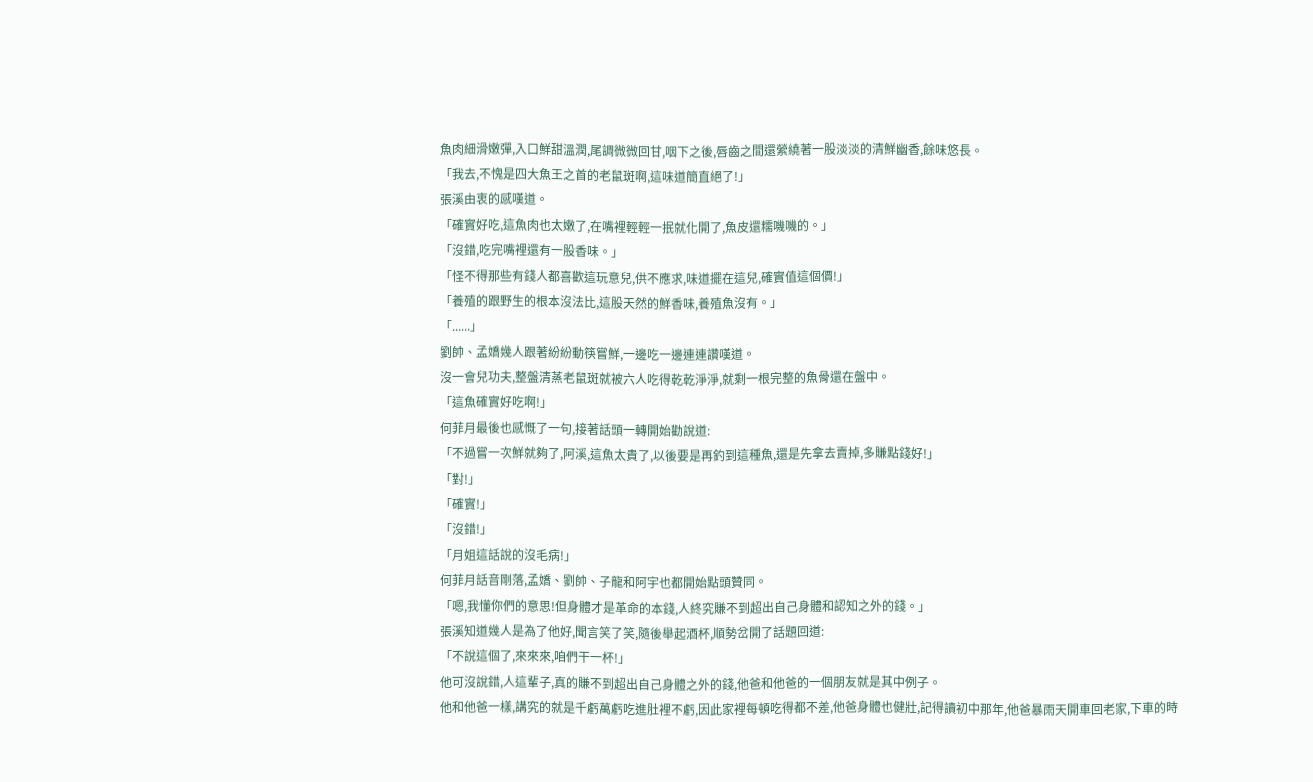魚肉細滑嫩彈,入口鮮甜溫潤,尾調微微回甘,咽下之後,唇齒之間還縈繞著一股淡淡的清鮮幽香,餘味悠長。
「我去,不愧是四大魚王之首的老鼠斑啊,這味道簡直絕了!」
張溪由衷的感嘆道。
「確實好吃,這魚肉也太嫩了,在嘴裡輕輕一抿就化開了,魚皮還糯嘰嘰的。」
「沒錯,吃完嘴裡還有一股香味。」
「怪不得那些有錢人都喜歡這玩意兒,供不應求,味道擺在這兒,確實值這個價!」
「養殖的跟野生的根本沒法比,這股天然的鮮香味,養殖魚沒有。」
「......」
劉帥、孟嬌幾人跟著紛紛動筷嘗鮮,一邊吃一邊連連讚嘆道。
沒一會兒功夫,整盤清蒸老鼠斑就被六人吃得乾乾淨淨,就剩一根完整的魚骨還在盤中。
「這魚確實好吃啊!」
何菲月最後也感慨了一句,接著話頭一轉開始勸說道:
「不過嘗一次鮮就夠了,阿溪,這魚太貴了,以後要是再釣到這種魚,還是先拿去賣掉,多賺點錢好!」
「對!」
「確實!」
「沒錯!」
「月姐這話說的沒毛病!」
何菲月話音剛落,孟嬌、劉帥、子龍和阿宇也都開始點頭贊同。
「嗯,我懂你們的意思!但身體才是革命的本錢,人終究賺不到超出自己身體和認知之外的錢。」
張溪知道幾人是為了他好,聞言笑了笑,隨後舉起酒杯,順勢岔開了話題回道:
「不說這個了,來來來,咱們干一杯!」
他可沒說錯,人這輩子,真的賺不到超出自己身體之外的錢,他爸和他爸的一個朋友就是其中例子。
他和他爸一樣,講究的就是千虧萬虧吃進肚裡不虧,因此家裡每頓吃得都不差,他爸身體也健壯,記得讀初中那年,他爸暴雨天開車回老家,下車的時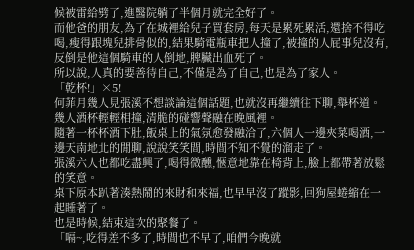候被雷給劈了,進醫院躺了半個月就完全好了。
而他爸的朋友,為了在城裡給兒子買套房,每天是累死累活,還捨不得吃喝,瘦得跟塊兒排骨似的,結果騎電瓶車把人撞了,被撞的人屁事兒沒有,反倒是他這個騎車的人倒地,脾臟出血死了。
所以說,人真的要善待自己,不僅是為了自己,也是為了家人。
「乾杯!」×5!
何菲月幾人見張溪不想談論這個話題,也就沒再繼續往下聊,舉杯道。
幾人酒杯輕輕相撞,清脆的碰響聲融在晚風裡。
隨著一杯杯酒下肚,飯桌上的氣氛愈發融洽了,六個人一邊夾菜喝酒,一邊天南地北的閒聊,說說笑笑間,時間不知不覺的溜走了。
張溪六人也都吃盡興了,喝得微醺,愜意地靠在椅背上,臉上都帶著放鬆的笑意。
桌下原本趴著湊熱鬧的來財和來福,也早早沒了蹤影,回狗屋蜷縮在一起睡著了。
也是時候,結束這次的聚餐了。
「嗝~,吃得差不多了,時間也不早了,咱們今晚就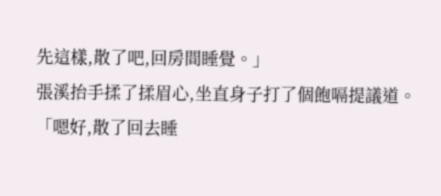先這樣,散了吧,回房間睡覺。」
張溪抬手揉了揉眉心,坐直身子打了個飽嗝提議道。
「嗯好,散了回去睡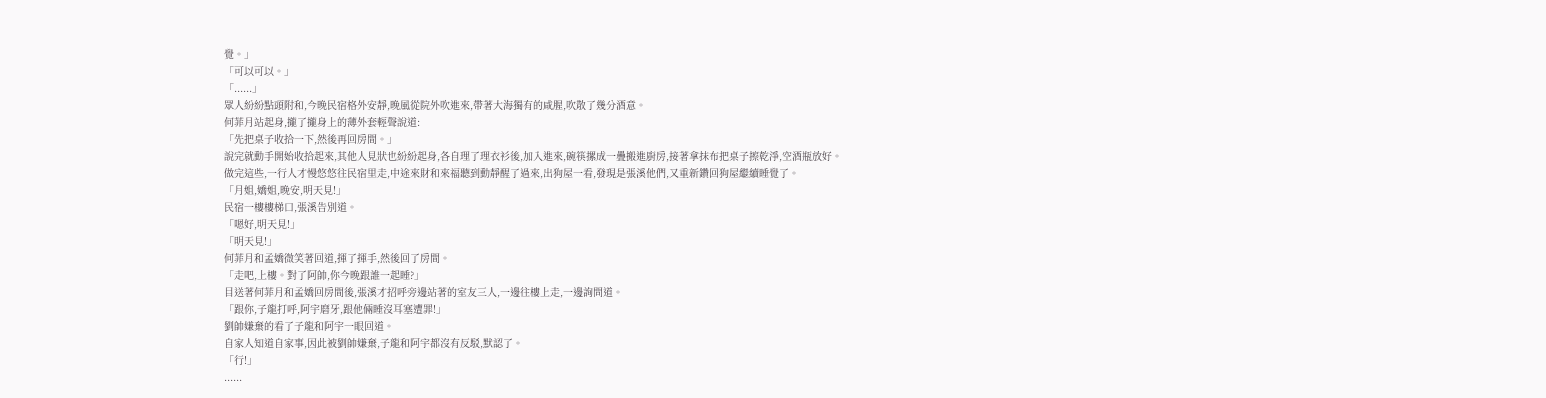覺。」
「可以可以。」
「......」
眾人紛紛點頭附和,今晚民宿格外安靜,晚風從院外吹進來,帶著大海獨有的咸腥,吹散了幾分酒意。
何菲月站起身,攏了攏身上的薄外套輕聲說道:
「先把桌子收拾一下,然後再回房間。」
說完就動手開始收拾起來,其他人見狀也紛紛起身,各自理了理衣衫後,加入進來,碗筷摞成一疊搬進廚房,接著拿抹布把桌子擦乾淨,空酒瓶放好。
做完這些,一行人才慢悠悠往民宿里走,中途來財和來福聽到動靜醒了過來,出狗屋一看,發現是張溪他們,又重新鑽回狗屋繼續睡覺了。
「月姐,嬌姐,晚安,明天見!」
民宿一樓樓梯口,張溪告別道。
「嗯好,明天見!」
「明天見!」
何菲月和孟嬌微笑著回道,揮了揮手,然後回了房間。
「走吧,上樓。對了阿帥,你今晚跟誰一起睡?」
目送著何菲月和孟嬌回房間後,張溪才招呼旁邊站著的室友三人,一邊往樓上走,一邊詢問道。
「跟你,子龍打呼,阿宇磨牙,跟他倆睡沒耳塞遭罪!」
劉帥嫌棄的看了子龍和阿宇一眼回道。
自家人知道自家事,因此被劉帥嫌棄,子龍和阿宇都沒有反駁,默認了。
「行!」
......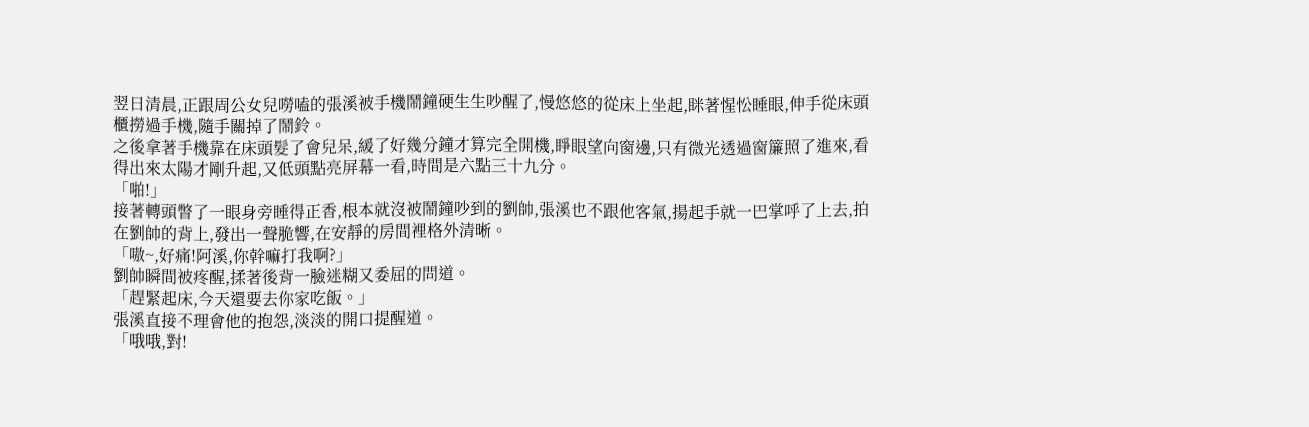翌日清晨,正跟周公女兒嘮嗑的張溪被手機鬧鐘硬生生吵醒了,慢悠悠的從床上坐起,眯著惺忪睡眼,伸手從床頭櫃撈過手機,隨手關掉了鬧鈴。
之後拿著手機靠在床頭髮了會兒呆,緩了好幾分鐘才算完全開機,睜眼望向窗邊,只有微光透過窗簾照了進來,看得出來太陽才剛升起,又低頭點亮屏幕一看,時間是六點三十九分。
「啪!」
接著轉頭瞥了一眼身旁睡得正香,根本就沒被鬧鐘吵到的劉帥,張溪也不跟他客氣,揚起手就一巴掌呼了上去,拍在劉帥的背上,發出一聲脆響,在安靜的房間裡格外清晰。
「嗷~,好痛!阿溪,你幹嘛打我啊?」
劉帥瞬間被疼醒,揉著後背一臉迷糊又委屈的問道。
「趕緊起床,今天還要去你家吃飯。」
張溪直接不理會他的抱怨,淡淡的開口提醒道。
「哦哦,對!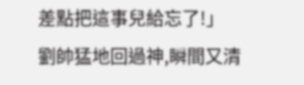差點把這事兒給忘了!」
劉帥猛地回過神,瞬間又清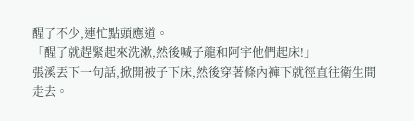醒了不少,連忙點頭應道。
「醒了就趕緊起來洗漱,然後喊子龍和阿宇他們起床!」
張溪丟下一句話,掀開被子下床,然後穿著條內褲下就徑直往衛生間走去。